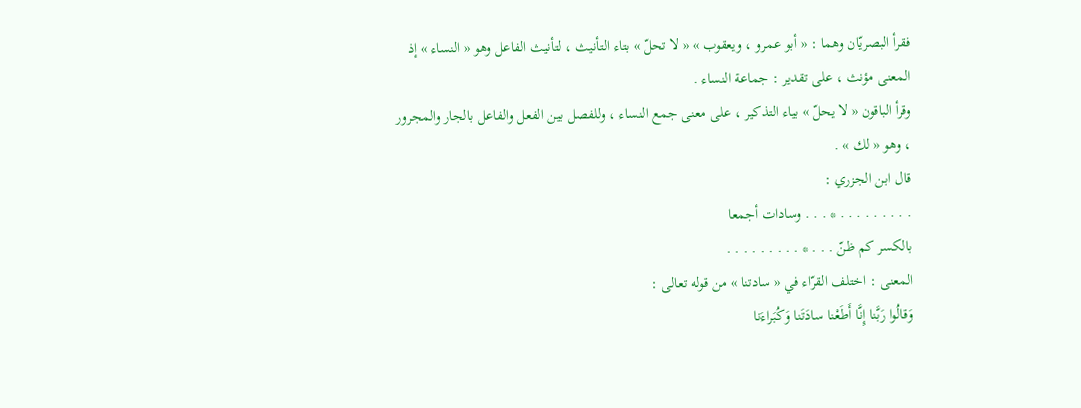فقرأ البصريّان وهما : « أبو عمرو ، ويعقوب » « لا تحلّ » بتاء التأنيث ، لتأنيث الفاعل وهو « النساء » إذ المعنى مؤنث ، على تقدير : جماعة النساء .
وقرأ الباقون « لا يحلّ » بياء التذكير ، على معنى جمع النساء ، وللفصل بين الفعل والفاعل بالجار والمجرور ، وهو « لك » .
قال ابن الجزري :
. . . . . . . . . * . . . وسادات أجمعا
بالكسر كم ظنّ . . . * . . . . . . . . .
المعنى : اختلف القرّاء في « سادتنا » من قوله تعالى :
وَقالُوا رَبَّنا إِنَّا أَطَعْنا سادَتَنا وَكُبَراءَنا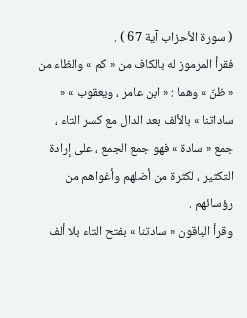( سورة الأحزاب آية 67 ) .
فقرأ المرموز له بالكاف من « كم » والظاء من « ظنّ » وهما : « ابن عامر ، ويعقوب » « ساداتنا » بالألف بعد الدال مع كسر التاء ، جمع « سادة » فهو جمع الجمع ، على إرادة التكثير ، لكثرة من أضلهم وأغواهم من رؤسائهم .
وقرأ الباقون « سادتنا » بفتح التاء بلا ألف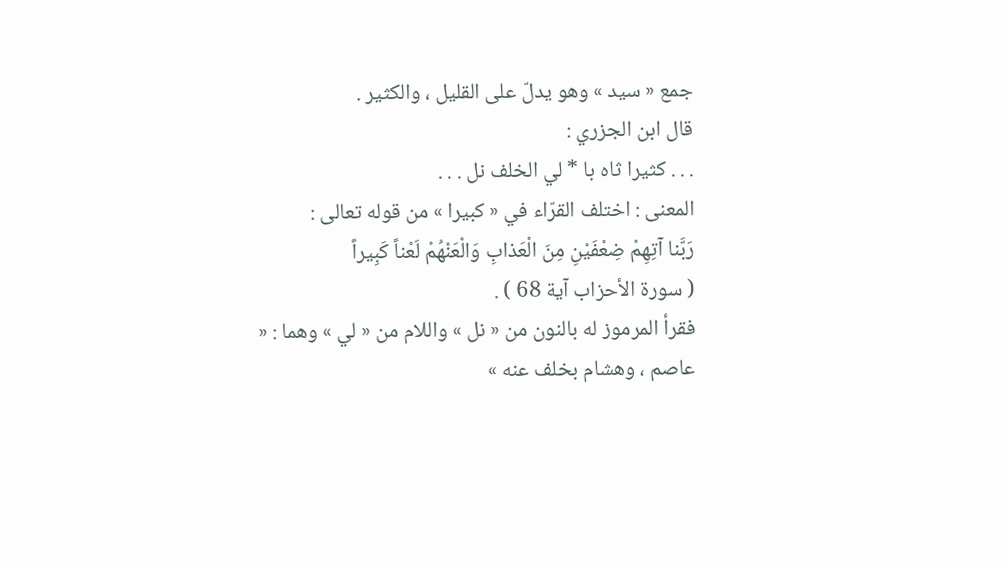جمع « سيد » وهو يدلّ على القليل ، والكثير .
قال ابن الجزري :
. . . كثيرا ثاه با * لي الخلف نل . . .
المعنى : اختلف القرّاء في « كبيرا » من قوله تعالى :
رَبَّنا آتِهِمْ ضِعْفَيْنِ مِنَ الْعَذابِ وَالْعَنْهُمْ لَعْناً كَبِيراً
( سورة الأحزاب آية 68 ) .
فقرأ المرموز له بالنون من « نل » واللام من « لي » وهما : « عاصم ، وهشام بخلف عنه »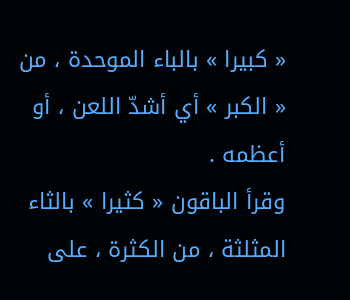« كبيرا » بالباء الموحدة ، من « الكبر » أي أشدّ اللعن ، أو أعظمه .
وقرأ الباقون « كثيرا » بالثاء المثلثة ، من الكثرة ، على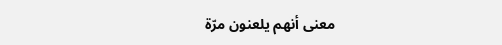معنى أنهم يلعنون مرّة